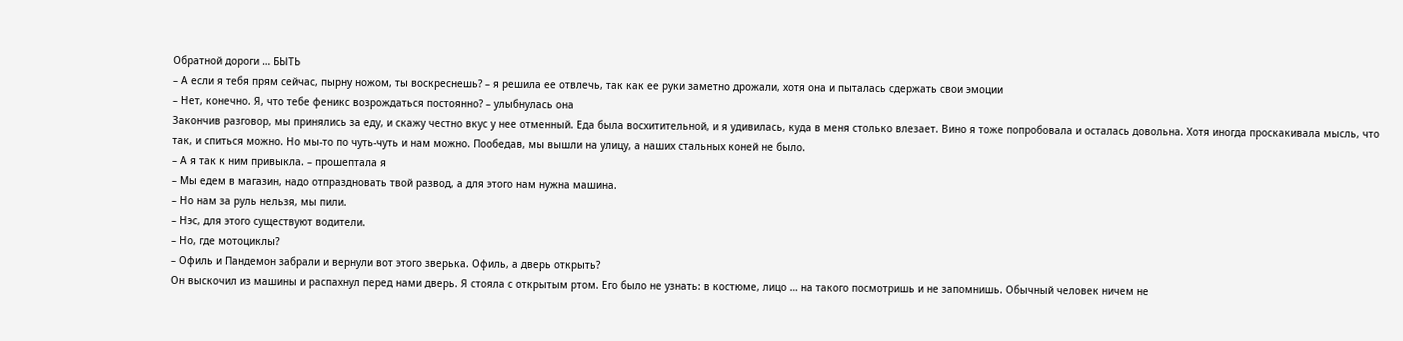Обратной дороги … БЫТЬ
– А если я тебя прям сейчас, пырну ножом, ты воскреснешь? – я решила ее отвлечь, так как ее руки заметно дрожали, хотя она и пыталась сдержать свои эмоции
– Нет, конечно. Я, что тебе феникс возрождаться постоянно? – улыбнулась она
Закончив разговор, мы принялись за еду, и скажу честно вкус у нее отменный. Еда была восхитительной, и я удивилась, куда в меня столько влезает. Вино я тоже попробовала и осталась довольна. Хотя иногда проскакивала мысль, что так, и спиться можно. Но мы‑то по чуть‑чуть и нам можно. Пообедав, мы вышли на улицу, а наших стальных коней не было.
– А я так к ним привыкла. – прошептала я
– Мы едем в магазин, надо отпраздновать твой развод, а для этого нам нужна машина.
– Но нам за руль нельзя, мы пили.
– Нэс, для этого существуют водители.
– Но, где мотоциклы?
– Офиль и Пандемон забрали и вернули вот этого зверька. Офиль, а дверь открыть?
Он выскочил из машины и распахнул перед нами дверь. Я стояла с открытым ртом. Его было не узнать: в костюме, лицо … на такого посмотришь и не запомнишь. Обычный человек ничем не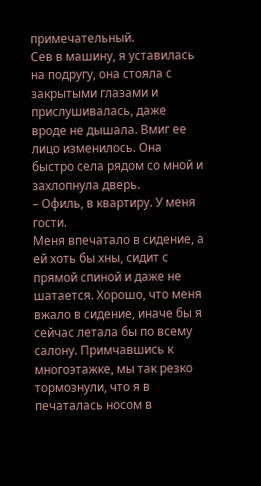примечательный.
Сев в машину, я уставилась на подругу, она стояла с закрытыми глазами и прислушивалась, даже вроде не дышала. Вмиг ее лицо изменилось. Она быстро села рядом со мной и захлопнула дверь.
– Офиль, в квартиру. У меня гости.
Меня впечатало в сидение, а ей хоть бы хны, сидит с прямой спиной и даже не шатается. Хорошо, что меня вжало в сидение, иначе бы я сейчас летала бы по всему салону. Примчавшись к многоэтажке, мы так резко тормознули, что я в печаталась носом в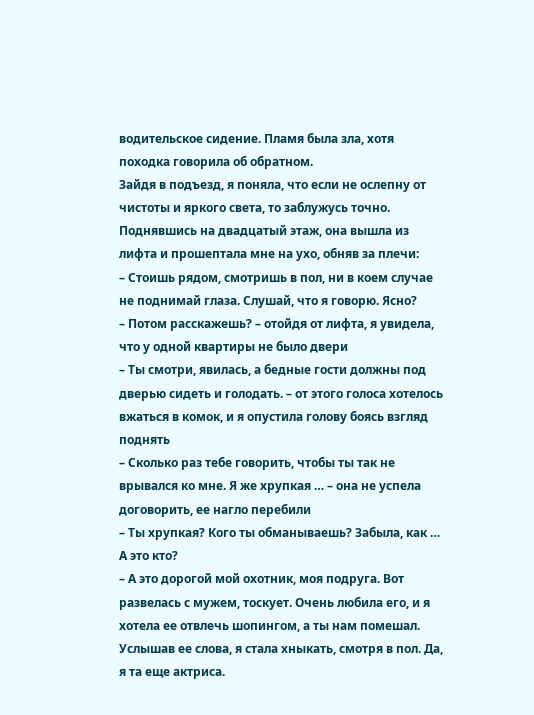водительское сидение. Пламя была зла, хотя походка говорила об обратном.
Зайдя в подъезд, я поняла, что если не ослепну от чистоты и яркого света, то заблужусь точно. Поднявшись на двадцатый этаж, она вышла из лифта и прошептала мне на ухо, обняв за плечи:
– Стоишь рядом, смотришь в пол, ни в коем случае не поднимай глаза. Слушай, что я говорю. Ясно?
– Потом расскажешь? – отойдя от лифта, я увидела, что у одной квартиры не было двери
– Ты смотри, явилась, а бедные гости должны под дверью сидеть и голодать. – от этого голоса хотелось вжаться в комок, и я опустила голову боясь взгляд поднять
– Сколько раз тебе говорить, чтобы ты так не врывался ко мне. Я же хрупкая … – она не успела договорить, ее нагло перебили
– Ты хрупкая? Кого ты обманываешь? Забыла, как … А это кто?
– А это дорогой мой охотник, моя подруга. Вот развелась с мужем, тоскует. Очень любила его, и я хотела ее отвлечь шопингом, а ты нам помешал.
Услышав ее слова, я стала хныкать, смотря в пол. Да, я та еще актриса.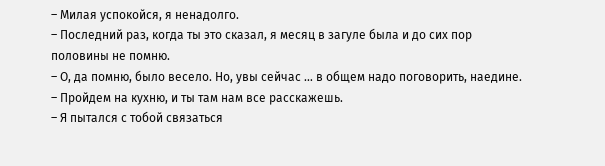– Милая успокойся, я ненадолго.
– Последний раз, когда ты это сказал, я месяц в загуле была и до сих пор половины не помню.
– О, да помню, было весело. Но, увы сейчас … в общем надо поговорить, наедине.
– Пройдем на кухню, и ты там нам все расскажешь.
– Я пытался с тобой связаться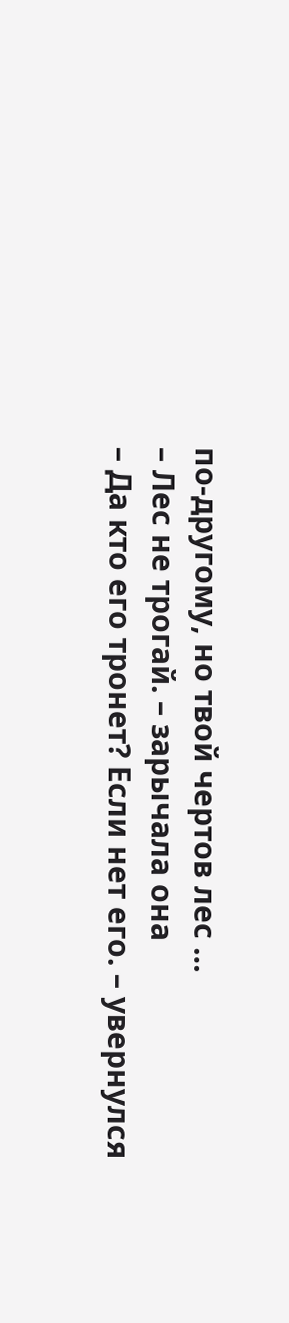по‑другому, но твой чертов лес …
– Лес не трогай. – зарычала она
– Да кто его тронет? Если нет его. – увернулся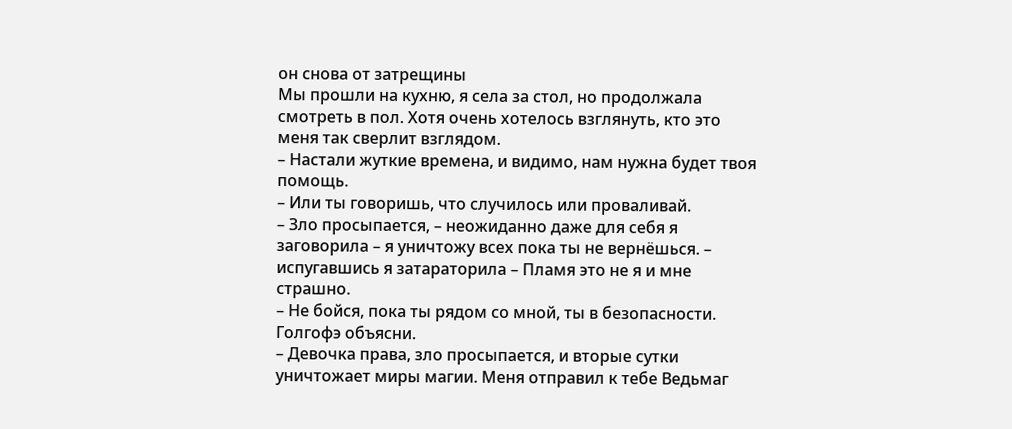он снова от затрещины
Мы прошли на кухню, я села за стол, но продолжала смотреть в пол. Хотя очень хотелось взглянуть, кто это меня так сверлит взглядом.
– Настали жуткие времена, и видимо, нам нужна будет твоя помощь.
– Или ты говоришь, что случилось или проваливай.
– Зло просыпается, – неожиданно даже для себя я заговорила – я уничтожу всех пока ты не вернёшься. – испугавшись я затараторила – Пламя это не я и мне страшно.
– Не бойся, пока ты рядом со мной, ты в безопасности. Голгофэ объясни.
– Девочка права, зло просыпается, и вторые сутки уничтожает миры магии. Меня отправил к тебе Ведьмаг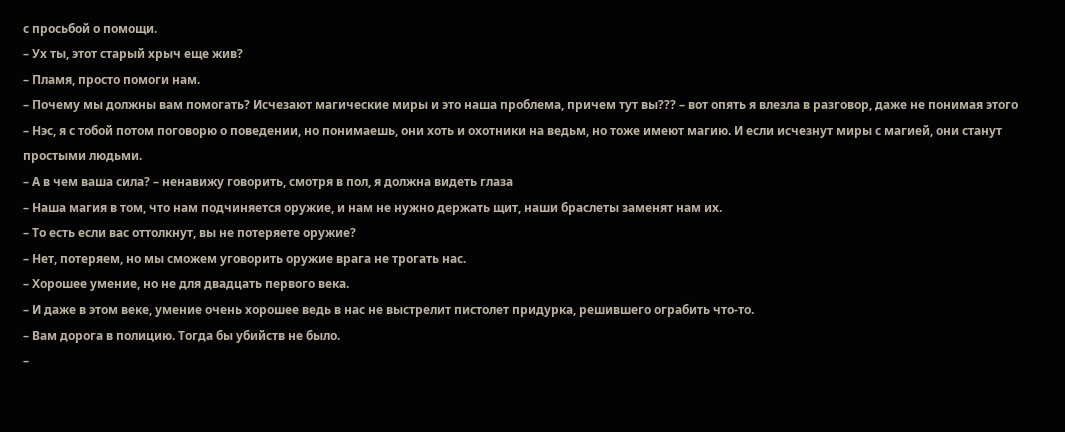с просьбой о помощи.
– Ух ты, этот старый хрыч еще жив?
– Пламя, просто помоги нам.
– Почему мы должны вам помогать? Исчезают магические миры и это наша проблема, причем тут вы??? – вот опять я влезла в разговор, даже не понимая этого
– Нэс, я с тобой потом поговорю о поведении, но понимаешь, они хоть и охотники на ведьм, но тоже имеют магию. И если исчезнут миры с магией, они станут простыми людьми.
– А в чем ваша сила? – ненавижу говорить, смотря в пол, я должна видеть глаза
– Наша магия в том, что нам подчиняется оружие, и нам не нужно держать щит, наши браслеты заменят нам их.
– То есть если вас оттолкнут, вы не потеряете оружие?
– Нет, потеряем, но мы сможем уговорить оружие врага не трогать нас.
– Хорошее умение, но не для двадцать первого века.
– И даже в этом веке, умение очень хорошее ведь в нас не выстрелит пистолет придурка, решившего ограбить что‑то.
– Вам дорога в полицию. Тогда бы убийств не было.
–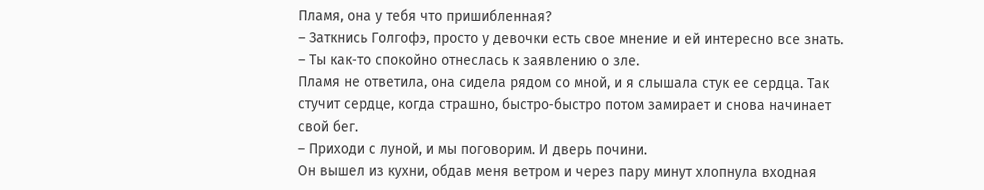Пламя, она у тебя что пришибленная?
– Заткнись Голгофэ, просто у девочки есть свое мнение и ей интересно все знать.
– Ты как‑то спокойно отнеслась к заявлению о зле.
Пламя не ответила, она сидела рядом со мной, и я слышала стук ее сердца. Так стучит сердце, когда страшно, быстро‑быстро потом замирает и снова начинает свой бег.
– Приходи с луной, и мы поговорим. И дверь почини.
Он вышел из кухни, обдав меня ветром и через пару минут хлопнула входная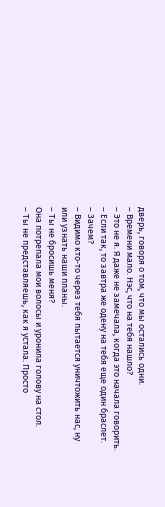дверь, говоря о том, что мы остались одни.
– Времени мало. Нэс, что на тебя нашло?
– Это не я. Я даже не замечала, когда это начала говорить.
– Если так, то завтра же одену на тебя еще один браслет.
– Зачем?
– Видимо кто‑то через тебя пытается уничтожить нас, ну или узнать наши планы.
– Ты не бросишь меня?
Она потрепала мои волосы и уронила голову на стол.
– Ты не представляешь, как я устала. Просто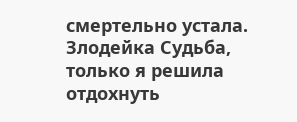смертельно устала. Злодейка Судьба, только я решила отдохнуть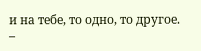и на тебе, то одно, то другое.
–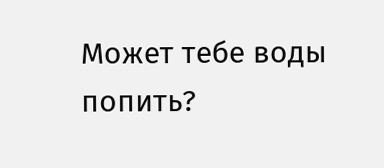Может тебе воды попить?